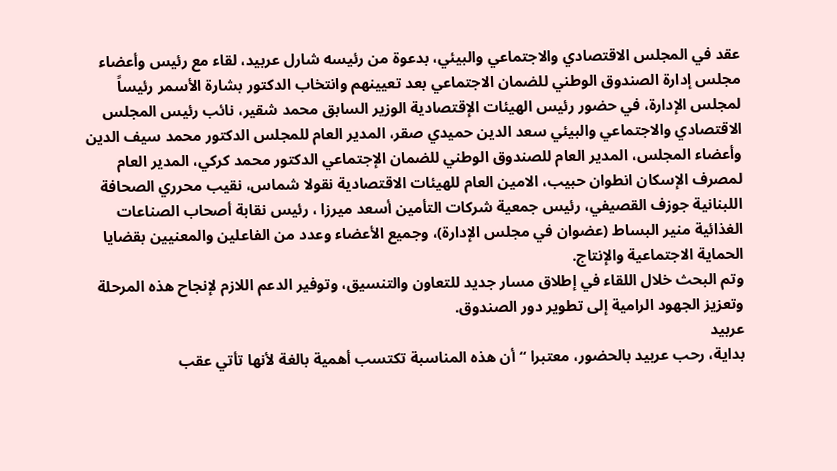عقد في المجلس الاقتصادي والاجتماعي والبيئي، بدعوة من رئيسه شارل عربيد، لقاء مع رئيس وأعضاء مجلس إدارة الصندوق الوطني للضمان الاجتماعي بعد تعيينهم وانتخاب الدكتور بشارة الأسمر رئيساً لمجلس الإدارة، في حضور رئيس الهيئات الإقتصادية الوزير السابق محمد شقير، نائب رئيس المجلس الاقتصادي والاجتماعي والبيئي سعد الدين حميدي صقر، المدير العام للمجلس الدكتور محمد سيف الدين وأعضاء المجلس، المدير العام للصندوق الوطني للضمان الإجتماعي الدكتور محمد كركي، المدير العام لمصرف الإسكان انطوان حبيب، الامين العام للهيئات الاقتصادية نقولا شماس، نقيب محرري الصحافة اللبنانية جوزف القصيفي، رئيس جمعية شركات التأمين أسعد ميرزا ، رئيس نقابة أصحاب الصناعات الغذائية منير البساط (عضوان في مجلس الإدارة)، وجميع الأعضاء وعدد من الفاعلين والمعنيين بقضايا الحماية الاجتماعية والإنتاج.
وتم البحث خلال اللقاء في إطلاق مسار جديد للتعاون والتنسيق، وتوفير الدعم اللازم لإنجاح هذه المرحلة وتعزيز الجهود الرامية إلى تطوير دور الصندوق.
عربيد
بداية، رحب عربيد بالحضور، معتبرا “أن هذه المناسبة تكتسب أهمية بالغة لأنها تأتي عقب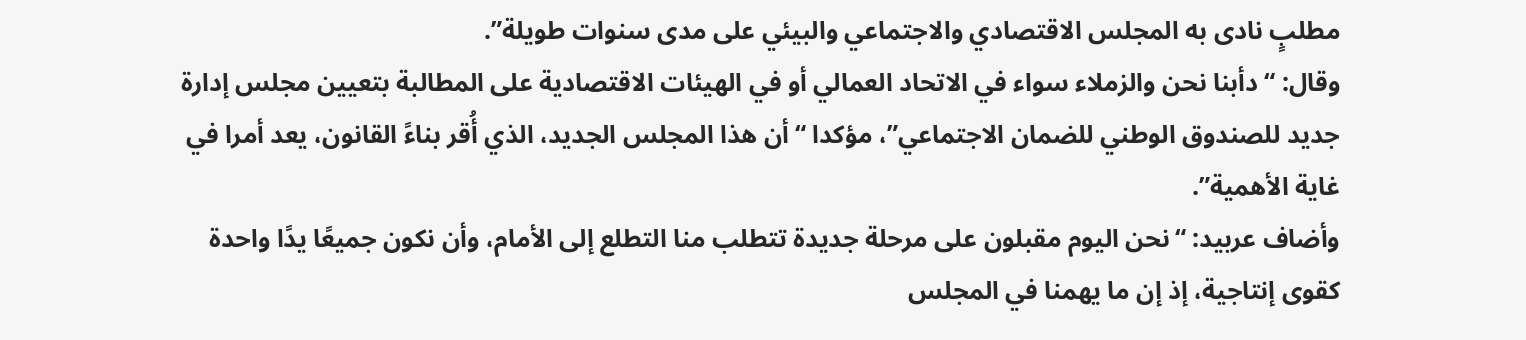مطلبٍ نادى به المجلس الاقتصادي والاجتماعي والبيئي على مدى سنوات طويلة”.
وقال: “دأبنا نحن والزملاء سواء في الاتحاد العمالي أو في الهيئات الاقتصادية على المطالبة بتعيين مجلس إدارة جديد للصندوق الوطني للضمان الاجتماعي”، مؤكدا “أن هذا المجلس الجديد، الذي أُقر بناءً القانون، يعد أمرا في غاية الأهمية”.
وأضاف عربيد: “نحن اليوم مقبلون على مرحلة جديدة تتطلب منا التطلع إلى الأمام، وأن نكون جميعًا يدًا واحدة كقوى إنتاجية، إذ إن ما يهمنا في المجلس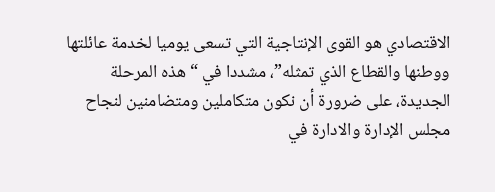الاقتصادي هو القوى الإنتاجية التي تسعى يوميا لخدمة عائلتها ووطنها والقطاع الذي تمثله”، مشددا في “هذه المرحلة الجديدة، على ضرورة أن نكون متكاملين ومتضامنين لنجاح مجلس الإدارة والادارة في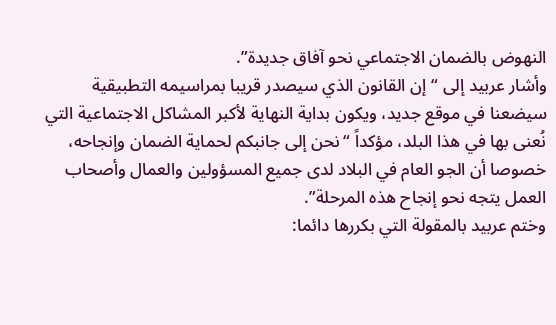النهوض بالضمان الاجتماعي نحو آفاق جديدة”.
وأشار عربيد إلى “إن القانون الذي سيصدر قريبا بمراسيمه التطبيقية سيضعنا في موقع جديد، ويكون بداية النهاية لأكبر المشاكل الاجتماعية التي نُعنى بها في هذا البلد، مؤكداً “نحن إلى جانبكم لحماية الضمان وإنجاحه، خصوصا أن الجو العام في البلاد لدى جميع المسؤولين والعمال وأصحاب العمل يتجه نحو إنجاح هذه المرحلة”.
وختم عربيد بالمقولة التي بكررها دائما: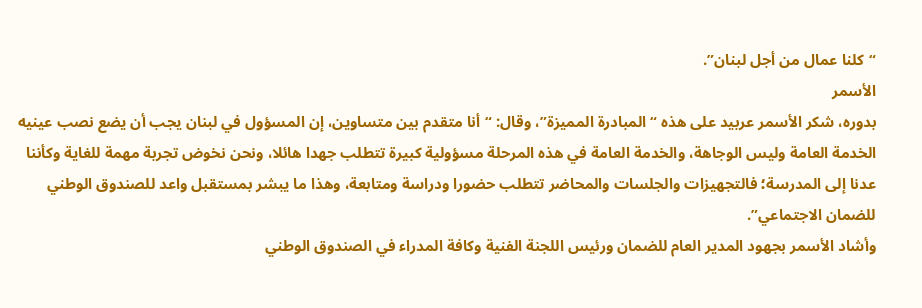“كلنا عمال من أجل لبنان”.
الأسمر
بدوره، شكر الأسمر عربيد على هذه “المبادرة المميزة”، وقال: “أنا متقدم بين متساوين، إن المسؤول في لبنان يجب أن يضع نصب عينيه الخدمة العامة وليس الوجاهة، والخدمة العامة في هذه المرحلة مسؤولية كبيرة تتطلب جهدا هائلا، ونحن نخوض تجربة مهمة للغاية وكأننا عدنا إلى المدرسة؛ فالتجهيزات والجلسات والمحاضر تتطلب حضورا ودراسة ومتابعة، وهذا ما يبشر بمستقبل واعد للصندوق الوطني للضمان الاجتماعي”.
وأشاد الأسمر بجهود المدير العام للضمان ورئيس اللجنة الفنية وكافة المدراء في الصندوق الوطني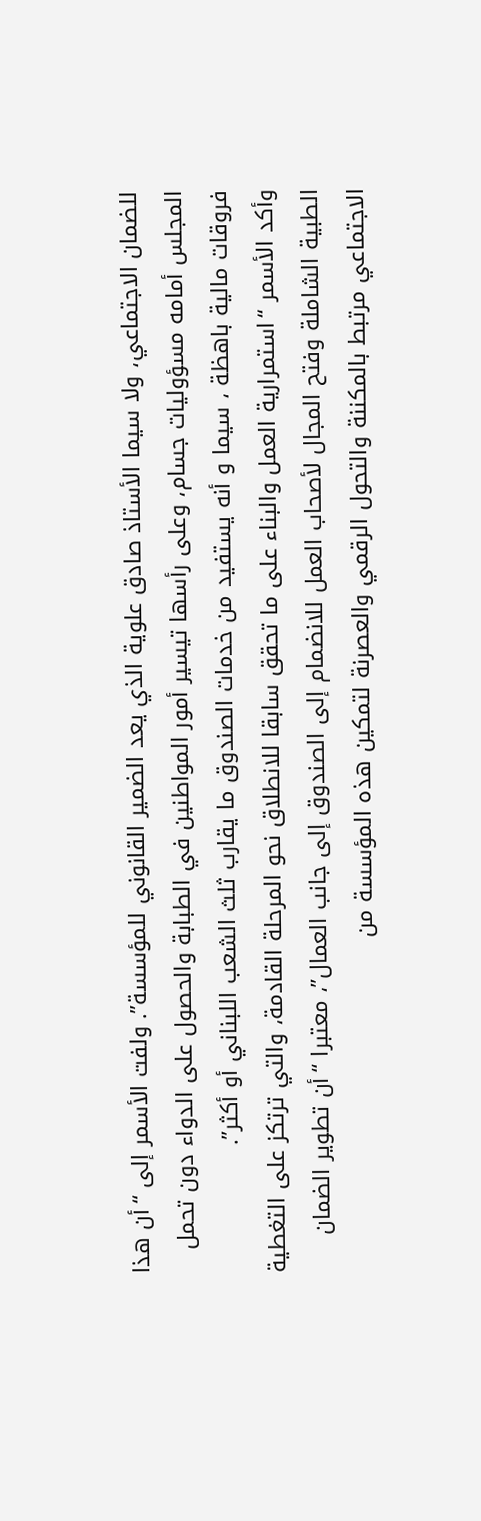للضمان الاجتماعي، ولا سيما الأستاذ صادق علوية الذي يعد الضمير القانوني للمؤسسة”. ولفت الأسمر إلى “أن هذا المجلس أمامه مسؤوليات جسام، وعلى رأسها تيسير أمور المواطنين في الطبابة والحصول على الدواء دون تحمل فروقات مالية باهظة ، سيما و أنه يستفيد من خدمات الصندوق ما يقارب ثلث الشعب اللبناني أو أكثر”.
وأكد الأسمر “استمرارية العمل والبناء على ما تحقق سابقا للانطلاق نحو المرحلة القادمة، والتي ترتكز على التغطية الطبية الشاملة وفتح المجال لأصحاب العمل للانضمام إلى الصندوق إلى جانب العمال”، معتبرا “أن تطوير الضمان الاجتماعي مرتبط بالمكننة والتحول الرقمي والعصرنة لتمكين هذه المؤسسة من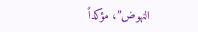النهوض”، مؤكداً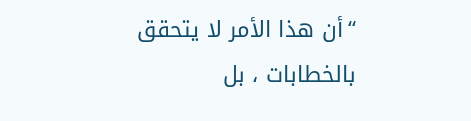“أن هذا الأمر لا يتحقق بالخطابات ، بل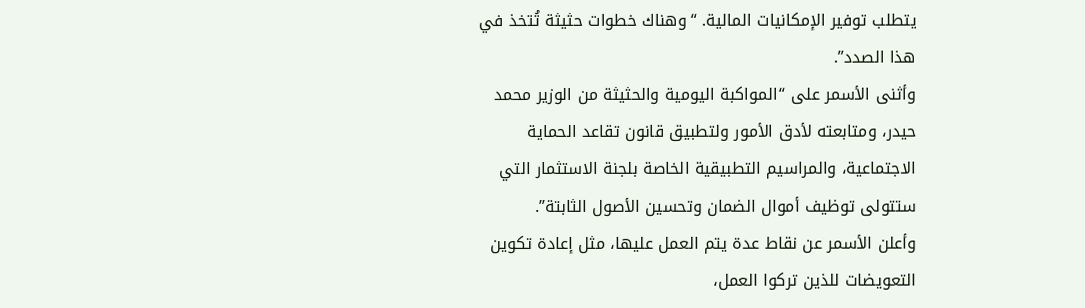يتطلب توفير الإمكانيات المالية. “وهناك خطوات حثيثة تُتخذ في هذا الصدد”.
وأثنى الأسمر على “المواكبة اليومية والحثيثة من الوزير محمد حيدر، ومتابعته لأدق الأمور ولتطبيق قانون تقاعد الحماية الاجتماعية، والمراسيم التطبيقية الخاصة بلجنة الاستثمار التي ستتولى توظيف أموال الضمان وتحسين الأصول الثابتة”.
وأعلن الأسمر عن نقاط عدة يتم العمل عليها، مثل إعادة تكوين التعويضات للذين تركوا العمل،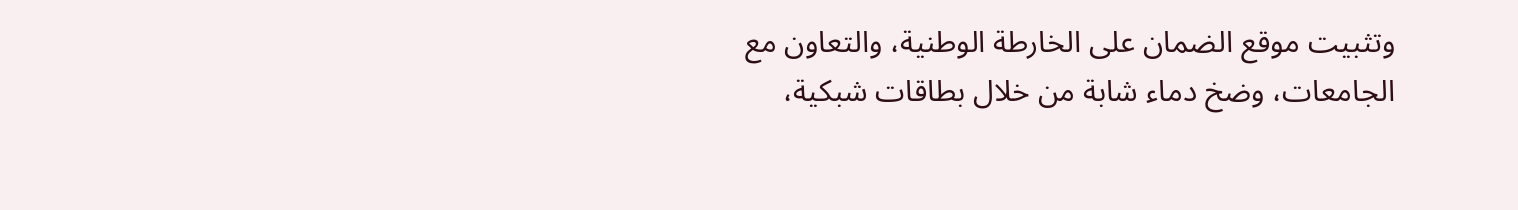وتثبيت موقع الضمان على الخارطة الوطنية، والتعاون مع الجامعات، وضخ دماء شابة من خلال بطاقات شبكية،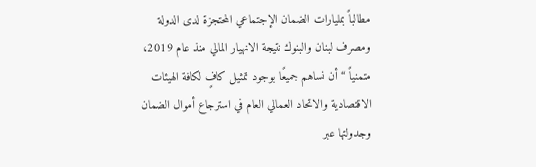مطالباً بمليارات الضمان الإجتماعي المحتجزة لدى الدولة ومصرف لبنان والبنوك نتيجة الانهيار المالي منذ عام 2019، متمنياً “أن نساهم جميعًا بوجود تمثيل كافٍ لكافة الهيئات الاقتصادية والاتحاد العمالي العام في استرجاع أموال الضمان وجدولتها عبر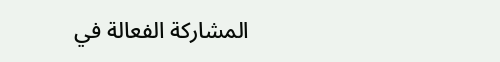المشاركة الفعالة في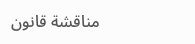مناقشة قانون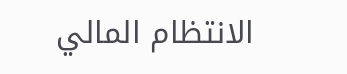الانتظام المالي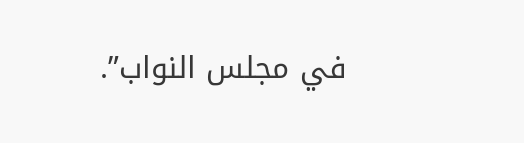في مجلس النواب”.